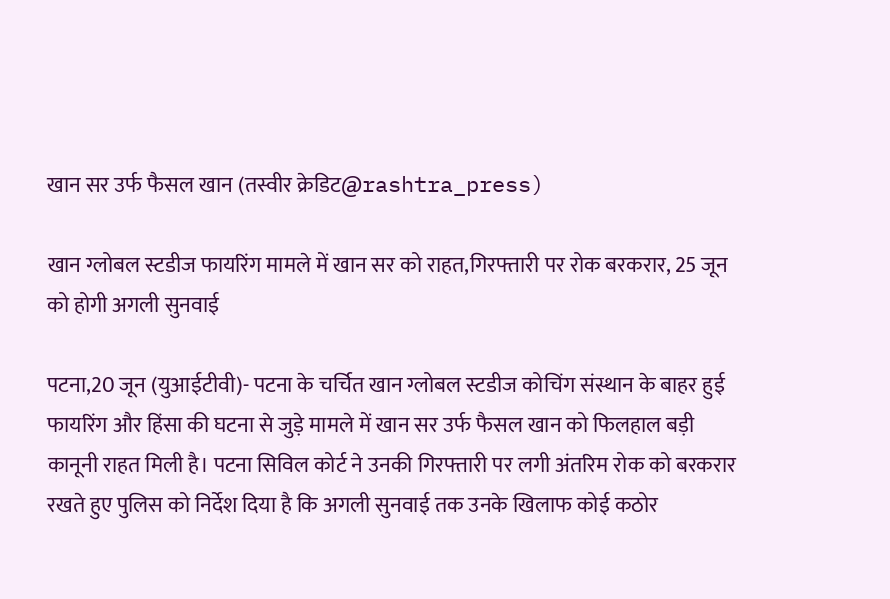खान सर उर्फ फैसल खान (तस्वीर क्रेडिट@rashtra_press)

खान ग्लोबल स्टडीज फायरिंग मामले में खान सर को राहत,गिरफ्तारी पर रोक बरकरार, 25 जून को होगी अगली सुनवाई

पटना,20 जून (युआईटीवी)- पटना के चर्चित खान ग्लोबल स्टडीज कोचिंग संस्थान के बाहर हुई फायरिंग और हिंसा की घटना से जुड़े मामले में खान सर उर्फ फैसल खान को फिलहाल बड़ी कानूनी राहत मिली है। पटना सिविल कोर्ट ने उनकी गिरफ्तारी पर लगी अंतरिम रोक को बरकरार रखते हुए पुलिस को निर्देश दिया है कि अगली सुनवाई तक उनके खिलाफ कोई कठोर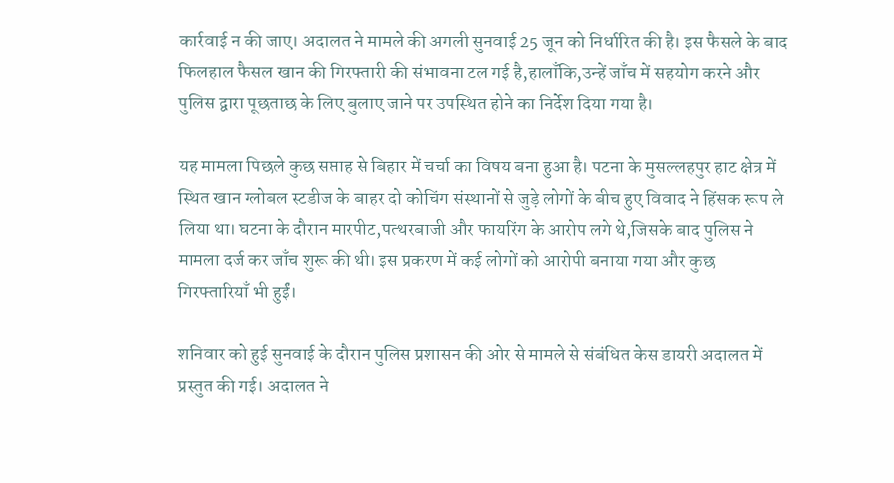कार्रवाई न की जाए। अदालत ने मामले की अगली सुनवाई 25 जून को निर्धारित की है। इस फैसले के बाद फिलहाल फैसल खान की गिरफ्तारी की संभावना टल गई है,हालाँकि,उन्हें जाँच में सहयोग करने और पुलिस द्वारा पूछताछ के लिए बुलाए जाने पर उपस्थित होने का निर्देश दिया गया है।

यह मामला पिछले कुछ सप्ताह से बिहार में चर्चा का विषय बना हुआ है। पटना के मुसल्लहपुर हाट क्षेत्र में स्थित खान ग्लोबल स्टडीज के बाहर दो कोचिंग संस्थानों से जुड़े लोगों के बीच हुए विवाद ने हिंसक रूप ले लिया था। घटना के दौरान मारपीट,पत्थरबाजी और फायरिंग के आरोप लगे थे,जिसके बाद पुलिस ने मामला दर्ज कर जाँच शुरू की थी। इस प्रकरण में कई लोगों को आरोपी बनाया गया और कुछ गिरफ्तारियाँ भी हुईं।

शनिवार को हुई सुनवाई के दौरान पुलिस प्रशासन की ओर से मामले से संबंधित केस डायरी अदालत में प्रस्तुत की गई। अदालत ने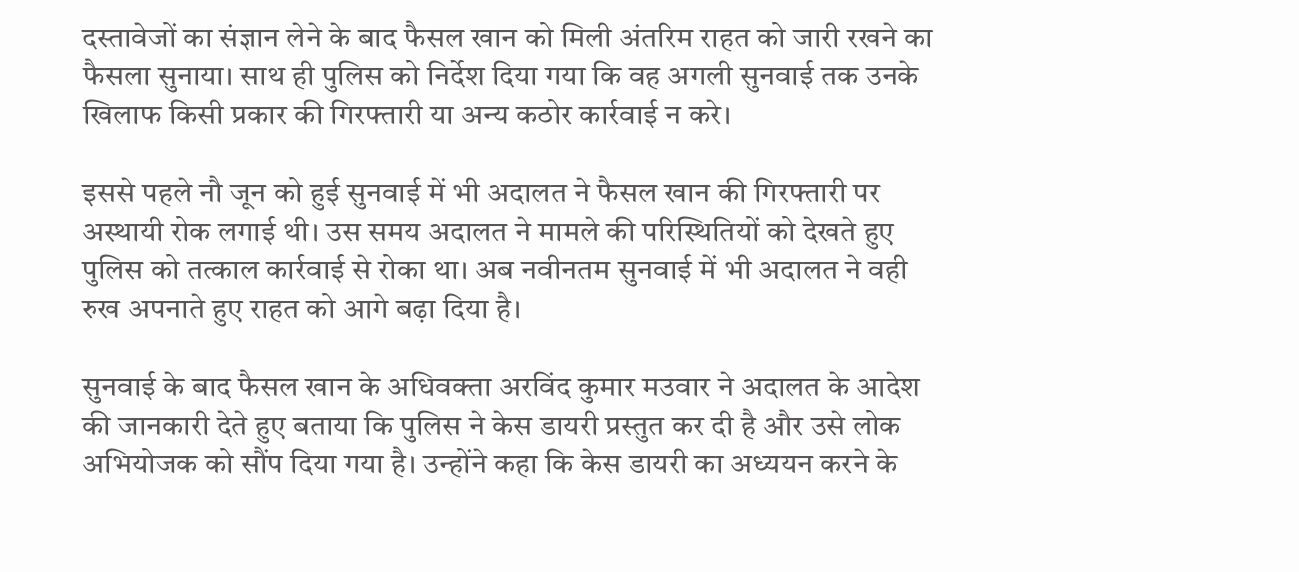दस्तावेजों का संज्ञान लेने के बाद फैसल खान को मिली अंतरिम राहत को जारी रखने का फैसला सुनाया। साथ ही पुलिस को निर्देश दिया गया कि वह अगली सुनवाई तक उनके खिलाफ किसी प्रकार की गिरफ्तारी या अन्य कठोर कार्रवाई न करे।

इससे पहले नौ जून को हुई सुनवाई में भी अदालत ने फैसल खान की गिरफ्तारी पर अस्थायी रोक लगाई थी। उस समय अदालत ने मामले की परिस्थितियों को देखते हुए पुलिस को तत्काल कार्रवाई से रोका था। अब नवीनतम सुनवाई में भी अदालत ने वही रुख अपनाते हुए राहत को आगे बढ़ा दिया है।

सुनवाई के बाद फैसल खान के अधिवक्ता अरविंद कुमार मउवार ने अदालत के आदेश की जानकारी देते हुए बताया कि पुलिस ने केस डायरी प्रस्तुत कर दी है और उसे लोक अभियोजक को सौंप दिया गया है। उन्होंने कहा कि केस डायरी का अध्ययन करने के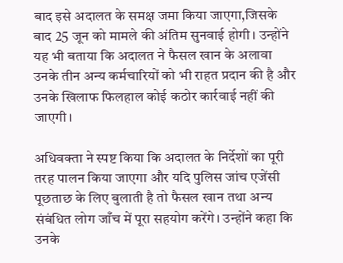बाद इसे अदालत के समक्ष जमा किया जाएगा,जिसके बाद 25 जून को मामले की अंतिम सुनवाई होगी। उन्होंने यह भी बताया कि अदालत ने फैसल खान के अलावा उनके तीन अन्य कर्मचारियों को भी राहत प्रदान की है और उनके खिलाफ फिलहाल कोई कठोर कार्रवाई नहीं की जाएगी।

अधिवक्ता ने स्पष्ट किया कि अदालत के निर्देशों का पूरी तरह पालन किया जाएगा और यदि पुलिस जांच एजेंसी पूछताछ के लिए बुलाती है तो फैसल खान तथा अन्य संबंधित लोग जाँच में पूरा सहयोग करेंगे। उन्होंने कहा कि उनके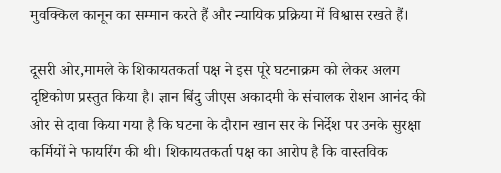मुवक्किल कानून का सम्मान करते हैं और न्यायिक प्रक्रिया में विश्वास रखते हैं।

दूसरी ओर,मामले के शिकायतकर्ता पक्ष ने इस पूरे घटनाक्रम को लेकर अलग दृष्टिकोण प्रस्तुत किया है। ज्ञान बिंदु जीएस अकादमी के संचालक रोशन आनंद की ओर से दावा किया गया है कि घटना के दौरान खान सर के निर्देश पर उनके सुरक्षा कर्मियों ने फायरिंग की थी। शिकायतकर्ता पक्ष का आरोप है कि वास्तविक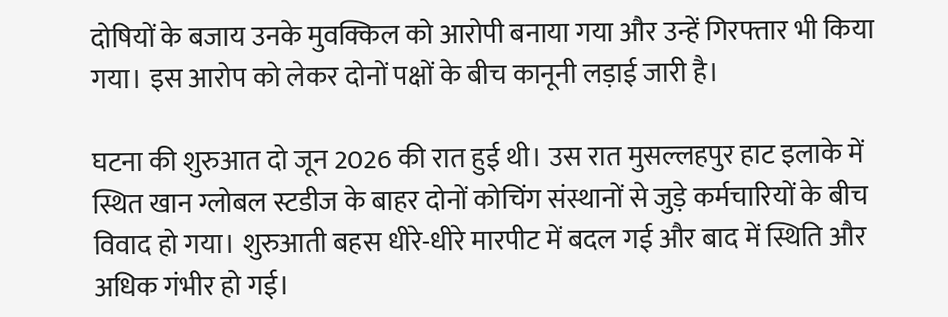दोषियों के बजाय उनके मुवक्किल को आरोपी बनाया गया और उन्हें गिरफ्तार भी किया गया। इस आरोप को लेकर दोनों पक्षों के बीच कानूनी लड़ाई जारी है।

घटना की शुरुआत दो जून 2026 की रात हुई थी। उस रात मुसल्लहपुर हाट इलाके में स्थित खान ग्लोबल स्टडीज के बाहर दोनों कोचिंग संस्थानों से जुड़े कर्मचारियों के बीच विवाद हो गया। शुरुआती बहस धीरे-धीरे मारपीट में बदल गई और बाद में स्थिति और अधिक गंभीर हो गई।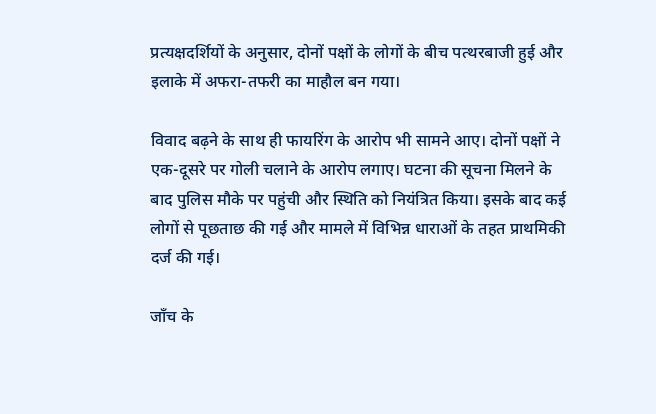प्रत्यक्षदर्शियों के अनुसार, दोनों पक्षों के लोगों के बीच पत्थरबाजी हुई और इलाके में अफरा-तफरी का माहौल बन गया।

विवाद बढ़ने के साथ ही फायरिंग के आरोप भी सामने आए। दोनों पक्षों ने एक-दूसरे पर गोली चलाने के आरोप लगाए। घटना की सूचना मिलने के बाद पुलिस मौके पर पहुंची और स्थिति को नियंत्रित किया। इसके बाद कई लोगों से पूछताछ की गई और मामले में विभिन्न धाराओं के तहत प्राथमिकी दर्ज की गई।

जाँच के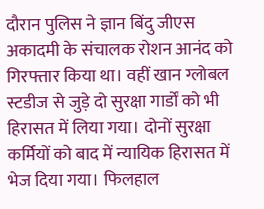दौरान पुलिस ने ज्ञान बिंदु जीएस अकादमी के संचालक रोशन आनंद को गिरफ्तार किया था। वहीं खान ग्लोबल स्टडीज से जुड़े दो सुरक्षा गार्डों को भी हिरासत में लिया गया। दोनों सुरक्षा कर्मियों को बाद में न्यायिक हिरासत में भेज दिया गया। फिलहाल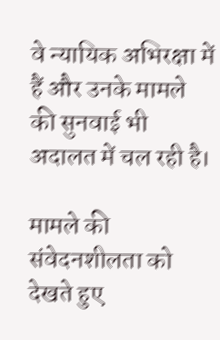वे न्यायिक अभिरक्षा में हैं और उनके मामले की सुनवाई भी अदालत में चल रही है।

मामले की संवेदनशीलता को देखते हुए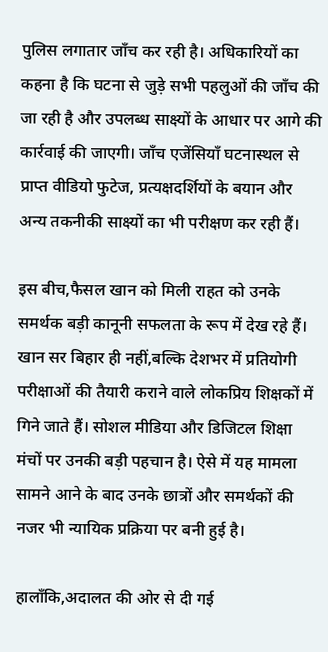पुलिस लगातार जाँच कर रही है। अधिकारियों का कहना है कि घटना से जुड़े सभी पहलुओं की जाँच की जा रही है और उपलब्ध साक्ष्यों के आधार पर आगे की कार्रवाई की जाएगी। जाँच एजेंसियाँ घटनास्थल से प्राप्त वीडियो फुटेज, प्रत्यक्षदर्शियों के बयान और अन्य तकनीकी साक्ष्यों का भी परीक्षण कर रही हैं।

इस बीच,फैसल खान को मिली राहत को उनके समर्थक बड़ी कानूनी सफलता के रूप में देख रहे हैं। खान सर बिहार ही नहीं,बल्कि देशभर में प्रतियोगी परीक्षाओं की तैयारी कराने वाले लोकप्रिय शिक्षकों में गिने जाते हैं। सोशल मीडिया और डिजिटल शिक्षा मंचों पर उनकी बड़ी पहचान है। ऐसे में यह मामला सामने आने के बाद उनके छात्रों और समर्थकों की नजर भी न्यायिक प्रक्रिया पर बनी हुई है।

हालाँकि,अदालत की ओर से दी गई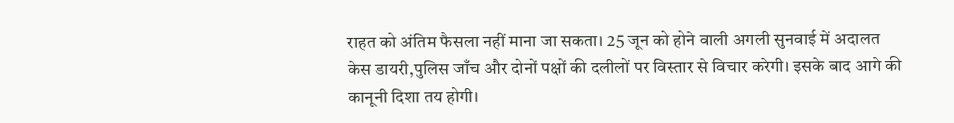राहत को अंतिम फैसला नहीं माना जा सकता। 25 जून को होने वाली अगली सुनवाई में अदालत केस डायरी,पुलिस जाँच और दोनों पक्षों की दलीलों पर विस्तार से विचार करेगी। इसके बाद आगे की कानूनी दिशा तय होगी।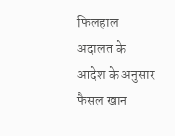फिलहाल अदालत के आदेश के अनुसार फैसल खान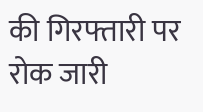की गिरफ्तारी पर रोक जारी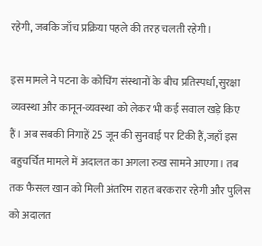रहेगी, जबकि जाँच प्रक्रिया पहले की तरह चलती रहेगी।

इस मामले ने पटना के कोचिंग संस्थानों के बीच प्रतिस्पर्धा,सुरक्षा व्यवस्था और कानून-व्यवस्था को लेकर भी कई सवाल खड़े किए हैं। अब सबकी निगाहें 25 जून की सुनवाई पर टिकी हैं,जहाँ इस बहुचर्चित मामले में अदालत का अगला रुख सामने आएगा। तब तक फैसल खान को मिली अंतरिम राहत बरकरार रहेगी और पुलिस को अदालत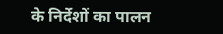के निर्देशों का पालन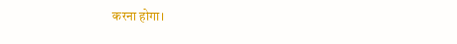करना होगा।